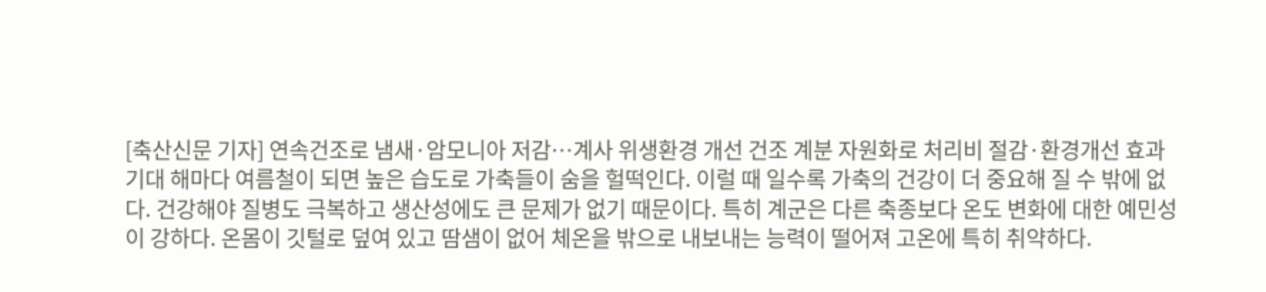[축산신문 기자] 연속건조로 냄새·암모니아 저감…계사 위생환경 개선 건조 계분 자원화로 처리비 절감·환경개선 효과 기대 해마다 여름철이 되면 높은 습도로 가축들이 숨을 헐떡인다. 이럴 때 일수록 가축의 건강이 더 중요해 질 수 밖에 없다. 건강해야 질병도 극복하고 생산성에도 큰 문제가 없기 때문이다. 특히 계군은 다른 축종보다 온도 변화에 대한 예민성이 강하다. 온몸이 깃털로 덮여 있고 땀샘이 없어 체온을 밖으로 내보내는 능력이 떨어져 고온에 특히 취약하다.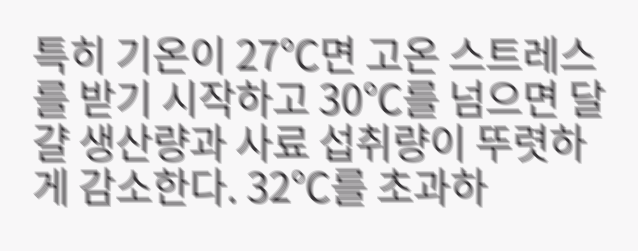특히 기온이 27℃면 고온 스트레스를 받기 시작하고 30℃를 넘으면 달걀 생산량과 사료 섭취량이 뚜렷하게 감소한다. 32℃를 초과하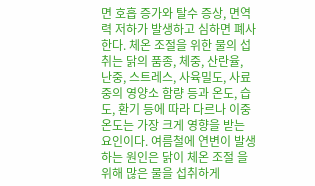면 호흡 증가와 탈수 증상, 면역력 저하가 발생하고 심하면 폐사한다. 체온 조절을 위한 물의 섭취는 닭의 품종, 체중, 산란율, 난중, 스트레스, 사육밀도, 사료 중의 영양소 함량 등과 온도, 습도, 환기 등에 따라 다르나 이중 온도는 가장 크게 영향을 받는 요인이다. 여름철에 연변이 발생하는 원인은 닭이 체온 조절 을 위해 많은 물을 섭취하게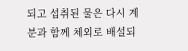되고 섭취된 물은 다시 계분과 함께 체외로 배설되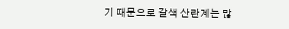기 때문으로 갈색 산란계는 많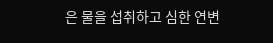은 물을 섭취하고 심한 연변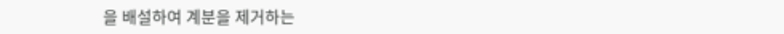을 배설하여 계분을 제거하는